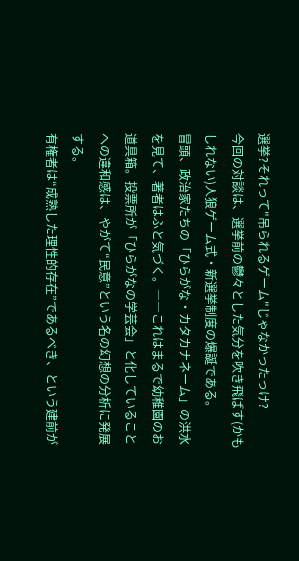選挙?それって"吊られるゲーム"じゃなかったっけ?
今回の対談は、選挙前の鬱々とした気分を吹き飛ばす(かもしれない)人狼ゲーム式・新選挙制度の爆誕である。
冒頭、政治家たちの「ひらがな・カタカナネーム」の洪水を見て、著者はふと気づく。――これはまるで幼稚園のお道具箱。投票所が「ひらがなの学芸会」と化していることへの違和感は、やがて“民意”という名の幻想の分析に発展する。
有権者は“成熟した理性的存在”であるべき、という建前が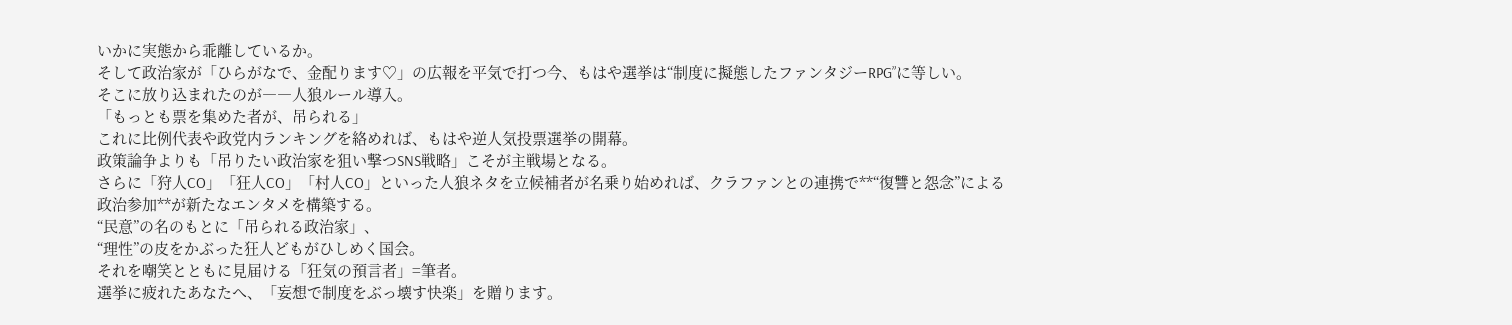いかに実態から乖離しているか。
そして政治家が「ひらがなで、金配ります♡」の広報を平気で打つ今、もはや選挙は“制度に擬態したファンタジーRPG”に等しい。
そこに放り込まれたのが――人狼ルール導入。
「もっとも票を集めた者が、吊られる」
これに比例代表や政党内ランキングを絡めれば、もはや逆人気投票選挙の開幕。
政策論争よりも「吊りたい政治家を狙い撃つSNS戦略」こそが主戦場となる。
さらに「狩人CO」「狂人CO」「村人CO」といった人狼ネタを立候補者が名乗り始めれば、クラファンとの連携で**“復讐と怨念”による政治参加**が新たなエンタメを構築する。
“民意”の名のもとに「吊られる政治家」、
“理性”の皮をかぶった狂人どもがひしめく国会。
それを嘲笑とともに見届ける「狂気の預言者」=筆者。
選挙に疲れたあなたへ、「妄想で制度をぶっ壊す快楽」を贈ります。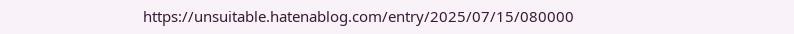https://unsuitable.hatenablog.com/entry/2025/07/15/080000